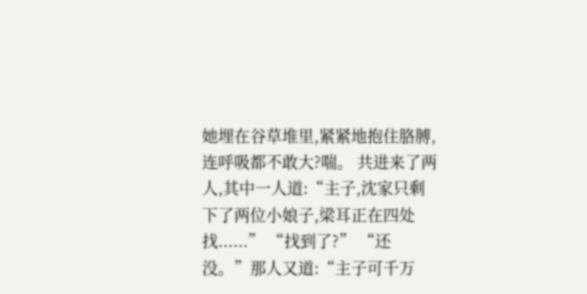她埋在谷草堆里,紧紧地抱住胳膊,连呼吸都不敢大?喘。 共进来了两人,其中一人道:“主子,沈家只剩下了两位小娘子,梁耳正在四处找......” “找到了?” “还没。”那人又道:“主子可千万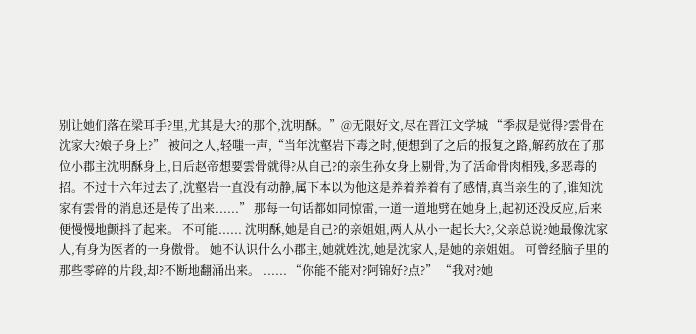别让她们落在梁耳手?里,尤其是大?的那个,沈明酥。”@无限好文,尽在晋江文学城 “季叔是觉得?雲骨在沈家大?娘子身上?” 被问之人,轻嗤一声,“当年沈壑岩下毒之时,便想到了之后的报复之路,解药放在了那位小郡主沈明酥身上,日后赵帝想要雲骨就得?从自己?的亲生孙女身上剔骨,为了活命骨肉相残,多恶毒的招。不过十六年过去了,沈壑岩一直没有动静,属下本以为他这是养着养着有了感情,真当亲生的了,谁知沈家有雲骨的消息还是传了出来......” 那每一句话都如同惊雷,一道一道地劈在她身上,起初还没反应,后来便慢慢地颤抖了起来。 不可能...... 沈明酥,她是自己?的亲姐姐,两人从小一起长大?,父亲总说?她最像沈家人,有身为医者的一身傲骨。 她不认识什么小郡主,她就姓沈,她是沈家人,是她的亲姐姐。 可曾经脑子里的那些零碎的片段,却?不断地翻涌出来。 ...... “你能不能对?阿锦好?点?” “我对?她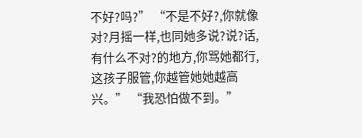不好?吗?” “不是不好?,你就像对?月摇一样,也同她多说?说?话,有什么不对?的地方,你骂她都行,这孩子服管,你越管她她越高兴。” “我恐怕做不到。”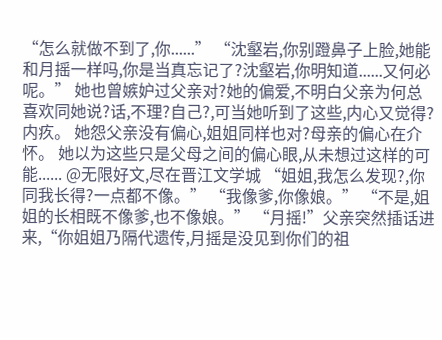“怎么就做不到了,你......” “沈壑岩,你别蹬鼻子上脸,她能和月摇一样吗,你是当真忘记了?沈壑岩,你明知道......又何必呢。” 她也曾嫉妒过父亲对?她的偏爱,不明白父亲为何总喜欢同她说?话,不理?自己?,可当她听到了这些,内心又觉得?内疚。 她怨父亲没有偏心,姐姐同样也对?母亲的偏心在介怀。 她以为这些只是父母之间的偏心眼,从未想过这样的可能...... @无限好文,尽在晋江文学城 “姐姐,我怎么发现?,你同我长得?一点都不像。” “我像爹,你像娘。” “不是,姐姐的长相既不像爹,也不像娘。” “月摇!”父亲突然插话进来,“你姐姐乃隔代遗传,月摇是没见到你们的祖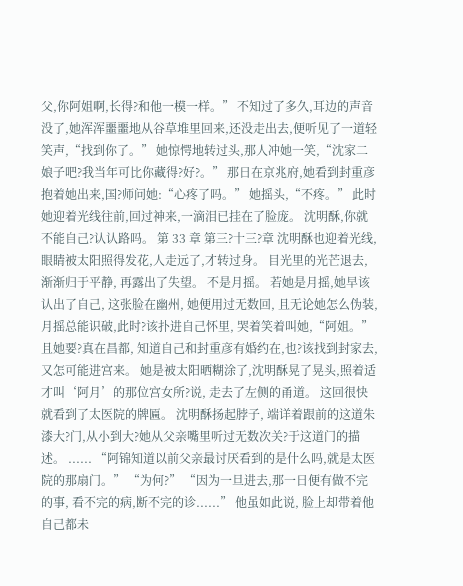父,你阿姐啊,长得?和他一模一样。” 不知过了多久,耳边的声音没了,她浑浑噩噩地从谷草堆里回来,还没走出去,便听见了一道轻笑声,“找到你了。” 她惊愕地转过头,那人冲她一笑,“沈家二娘子吧?我当年可比你藏得?好?。” 那日在京兆府,她看到封重彦抱着她出来,国?师问她:“心疼了吗。” 她摇头,“不疼。” 此时她迎着光线往前,回过神来,一滴泪已挂在了脸庞。 沈明酥,你就不能自己?认认路吗。 第 33 章 第三?十三?章 沈明酥也迎着光线, 眼睛被太阳照得发花,人走远了,才转过身。 目光里的光芒退去, 渐渐归于平静, 再露出了失望。 不是月摇。 若她是月摇,她早该认出了自己, 这张脸在幽州, 她便用过无数回, 且无论她怎么伪装,月摇总能识破,此时?该扑进自己怀里, 哭着笑着叫她,“阿姐。” 且她要?真在昌都, 知道自己和封重彦有婚约在,也?该找到封家去, 又怎可能进宫来。 她是被太阳晒糊涂了,沈明酥晃了晃头,照着适才叫‘阿月’的那位宫女所?说, 走去了左侧的甬道。 这回很快就看到了太医院的牌匾。 沈明酥扬起脖子, 端详着跟前的这道朱漆大?门,从小到大?她从父亲嘴里听过无数次关?于这道门的描述。 ...... “阿锦知道以前父亲最讨厌看到的是什么吗,就是太医院的那扇门。” “为何?” “因为一旦进去,那一日便有做不完的事, 看不完的病,断不完的诊......” 他虽如此说, 脸上却带着他自己都未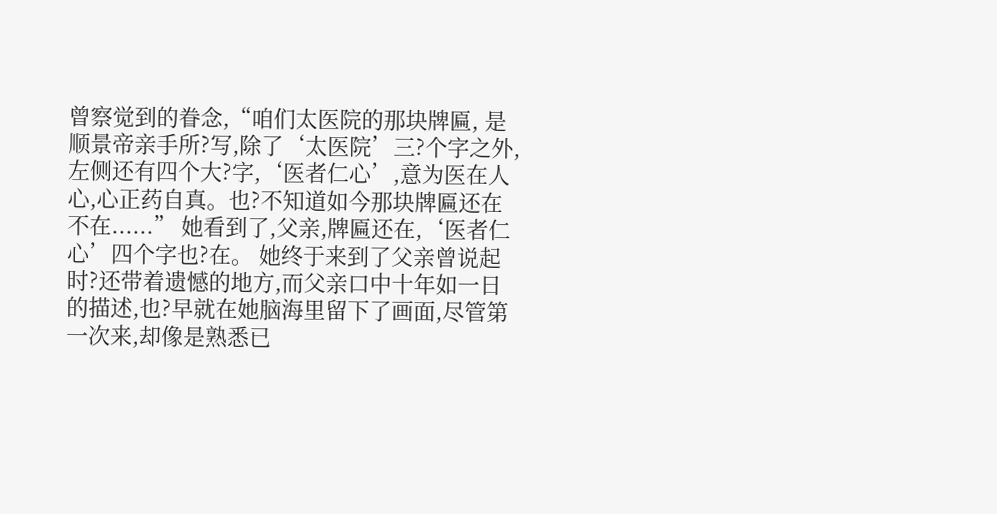曾察觉到的眷念,“咱们太医院的那块牌匾, 是顺景帝亲手所?写,除了‘太医院’三?个字之外,左侧还有四个大?字,‘医者仁心’,意为医在人心,心正药自真。也?不知道如今那块牌匾还在不在......” 她看到了,父亲,牌匾还在,‘医者仁心’四个字也?在。 她终于来到了父亲曾说起时?还带着遗憾的地方,而父亲口中十年如一日的描述,也?早就在她脑海里留下了画面,尽管第一次来,却像是熟悉已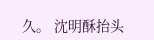久。 沈明酥抬头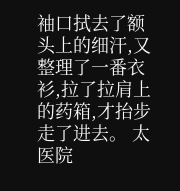袖口拭去了额头上的细汗,又整理了一番衣衫,拉了拉肩上的药箱,才抬步走了进去。 太医院